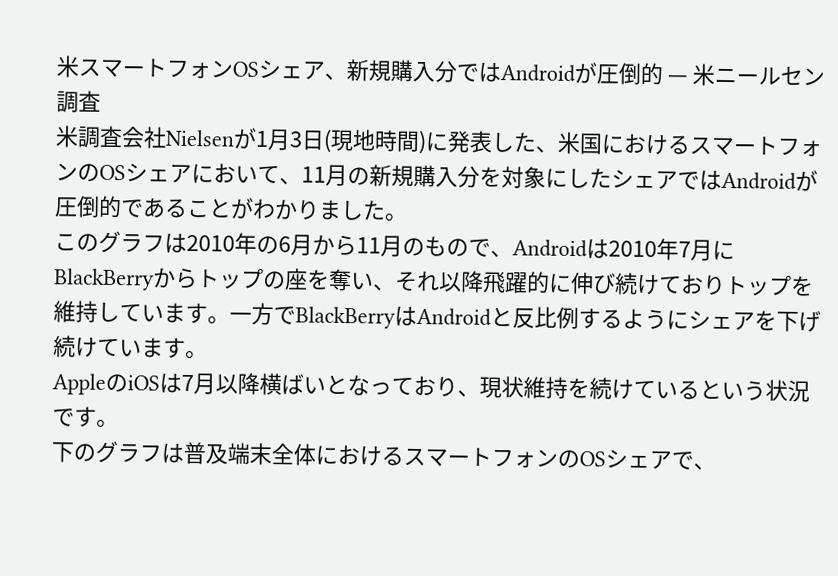米スマートフォンOSシェア、新規購入分ではAndroidが圧倒的 — 米ニールセン調査
米調査会社Nielsenが1月3日(現地時間)に発表した、米国におけるスマートフォンのOSシェアにおいて、11月の新規購入分を対象にしたシェアではAndroidが圧倒的であることがわかりました。
このグラフは2010年の6月から11月のもので、Androidは2010年7月にBlackBerryからトップの座を奪い、それ以降飛躍的に伸び続けておりトップを維持しています。一方でBlackBerryはAndroidと反比例するようにシェアを下げ続けています。
AppleのiOSは7月以降横ばいとなっており、現状維持を続けているという状況です。
下のグラフは普及端末全体におけるスマートフォンのOSシェアで、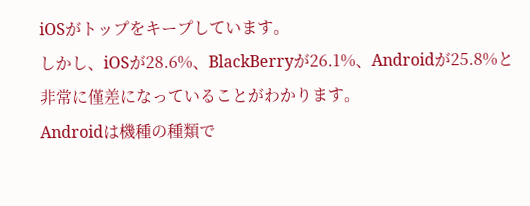iOSがトップをキープしています。
しかし、iOSが28.6%、BlackBerryが26.1%、Androidが25.8%と非常に僅差になっていることがわかります。
Androidは機種の種類で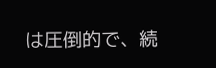は圧倒的で、続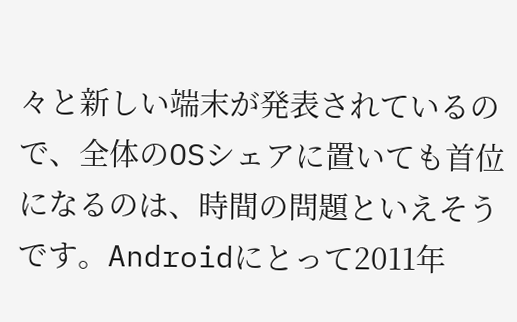々と新しい端末が発表されているので、全体のOSシェアに置いても首位になるのは、時間の問題といえそうです。Androidにとって2011年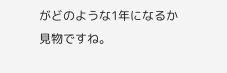がどのような1年になるか見物ですね。